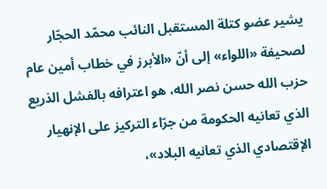يشير عضو كتلة المستقبل النائب محمّد الحجّار لصحيفة «اللواء» إلى أنّ «الأبرز في خطاب أمين عام حزب الله حسن نصر الله، هو اعترافه بالفشل الذريع الذي تعانيه الحكومة من جرّاء التركيز على الإنهيار الإقتصادي الذي تعانيه البلاد»،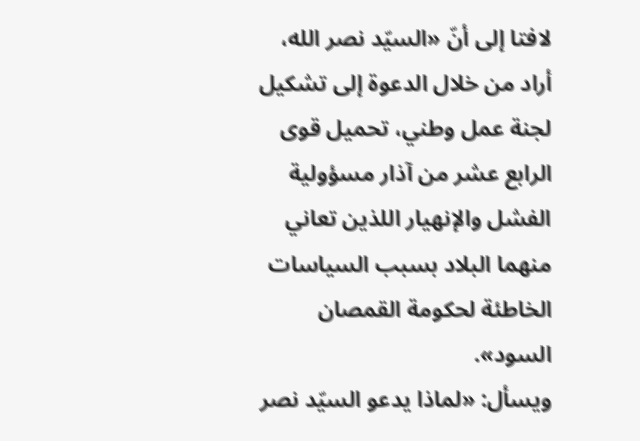لافتا إلى أنّ «السيّد نصر الله، أراد من خلال الدعوة إلى تشكيل لجنة عمل وطني، تحميل قوى الرابع عشر من آذار مسؤولية الفشل والإنهيار اللذين تعاني منهما البلاد بسبب السياسات الخاطئة لحكومة القمصان السود».
ويسأل: «لماذا يدعو السيّد نصر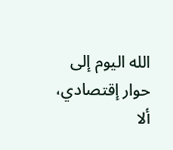الله اليوم إلى حوار إقتصادي، ألا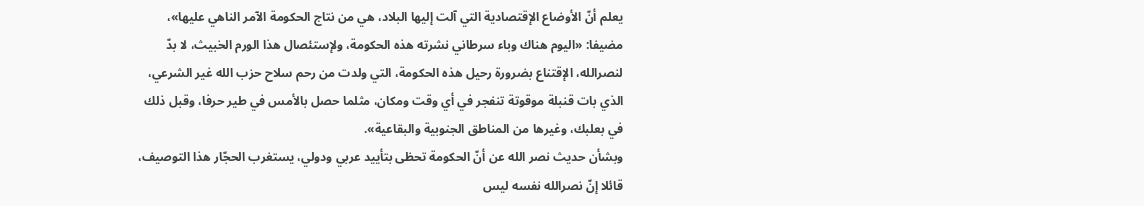يعلم أنّ الأوضاع الإقتصادية التي آلت إليها البلاد، هي من نتاج الحكومة الآمر الناهي عليها»، مضيفا: «اليوم هناك وباء سرطاني نشرته هذه الحكومة، ولإستئصال هذا الورم الخبيث، لا بدّ لنصرالله، الإقتناع بضرورة رحيل هذه الحكومة، التي ولدت من رحم سلاح حزب الله غير الشرعي، الذي بات قنبلة موقوتة تنفجر في أي وقت ومكان، مثلما حصل بالأمس في طير حرفا، وقبل ذلك في بعلبك، وغيرها من المناطق الجنوبية والبقاعية».
وبشأن حديث نصر الله عن أنّ الحكومة تحظى بتأييد عربي ودولي، يستغرب الحجّار هذا التوصيف، قائلا إنّ نصرالله نفسه ليس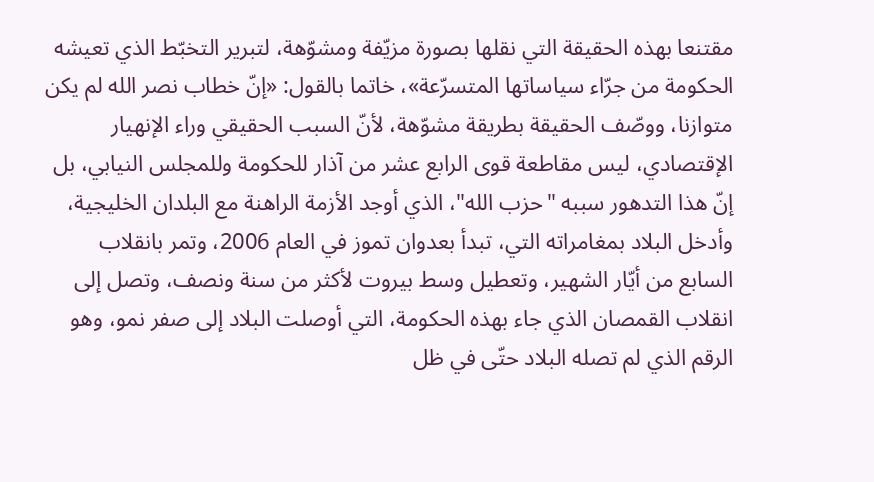مقتنعا بهذه الحقيقة التي نقلها بصورة مزيّفة ومشوّهة، لتبرير التخبّط الذي تعيشه الحكومة من جرّاء سياساتها المتسرّعة»، خاتما بالقول: «إنّ خطاب نصر الله لم يكن متوازنا، ووصّف الحقيقة بطريقة مشوّهة، لأنّ السبب الحقيقي وراء الإنهيار الإقتصادي، ليس مقاطعة قوى الرابع عشر من آذار للحكومة وللمجلس النيابي، بل إنّ هذا التدهور سببه "حزب الله"، الذي أوجد الأزمة الراهنة مع البلدان الخليجية، وأدخل البلاد بمغامراته التي، تبدأ بعدوان تموز في العام 2006، وتمر بانقلاب السابع من أيّار الشهير، وتعطيل وسط بيروت لأكثر من سنة ونصف، وتصل إلى انقلاب القمصان الذي جاء بهذه الحكومة، التي أوصلت البلاد إلى صفر نمو، وهو الرقم الذي لم تصله البلاد حتّى في ظل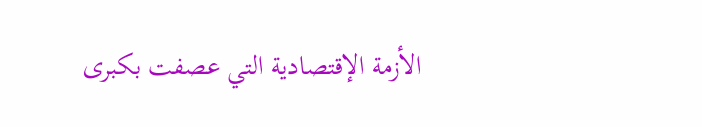الأزمة الإقتصادية التي عصفت بكبرى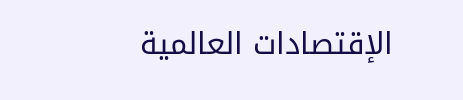الإقتصادات العالمية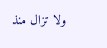ولا تزال منذ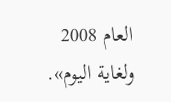العام 2008 ولغاية اليوم».